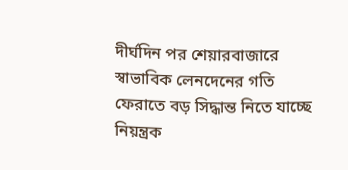দীর্ঘদিন পর শেয়ারবাজারে স্বাভাবিক লেনদেনের গতি ফেরাতে বড় সিদ্ধান্ত নিতে যাচ্ছে নিয়ন্ত্রক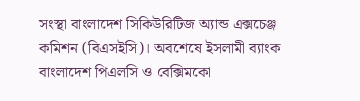সংস্থা বাংলাদেশ সিকিউরিটিজ অ্যান্ড এক্সচেঞ্জ কমিশন (বিএসইসি)। অবশেষে ইসলামী ব্যাংক বাংলাদেশ পিএলসি ও বেক্সিমকো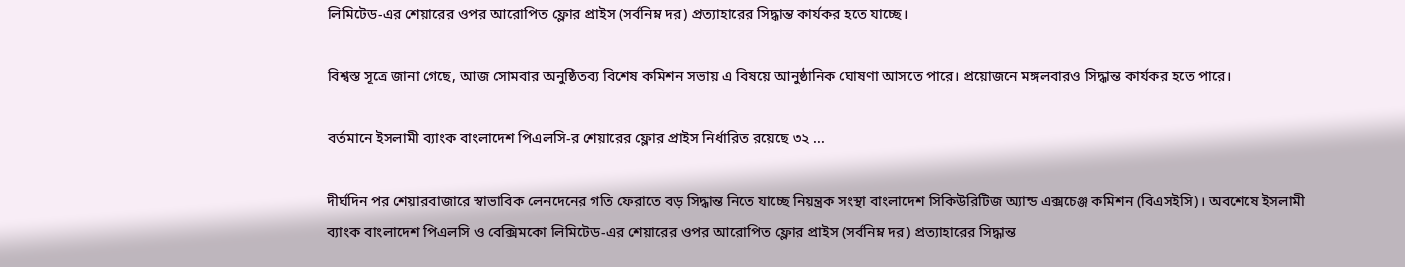লিমিটেড-এর শেয়ারের ওপর আরোপিত ফ্লোর প্রাইস (সর্বনিম্ন দর) প্রত্যাহারের সিদ্ধান্ত কার্যকর হতে যাচ্ছে।

বিশ্বস্ত সূত্রে জানা গেছে, আজ সোমবার অনুষ্ঠিতব্য বিশেষ কমিশন সভায় এ বিষয়ে আনুষ্ঠানিক ঘোষণা আসতে পারে। প্রয়োজনে মঙ্গলবারও সিদ্ধান্ত কার্যকর হতে পারে।

বর্তমানে ইসলামী ব্যাংক বাংলাদেশ পিএলসি-র শেয়ারের ফ্লোর প্রাইস নির্ধারিত রয়েছে ৩২ ...

দীর্ঘদিন পর শেয়ারবাজারে স্বাভাবিক লেনদেনের গতি ফেরাতে বড় সিদ্ধান্ত নিতে যাচ্ছে নিয়ন্ত্রক সংস্থা বাংলাদেশ সিকিউরিটিজ অ্যান্ড এক্সচেঞ্জ কমিশন (বিএসইসি)। অবশেষে ইসলামী ব্যাংক বাংলাদেশ পিএলসি ও বেক্সিমকো লিমিটেড-এর শেয়ারের ওপর আরোপিত ফ্লোর প্রাইস (সর্বনিম্ন দর) প্রত্যাহারের সিদ্ধান্ত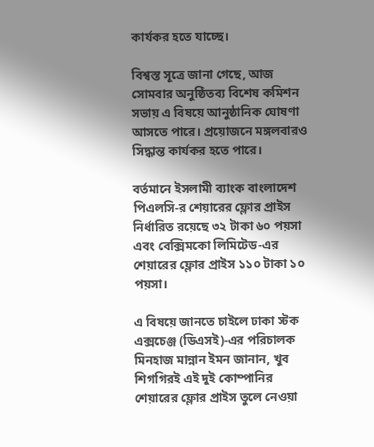কার্যকর হতে যাচ্ছে।

বিশ্বস্ত সূত্রে জানা গেছে, আজ সোমবার অনুষ্ঠিতব্য বিশেষ কমিশন সভায় এ বিষয়ে আনুষ্ঠানিক ঘোষণা আসতে পারে। প্রয়োজনে মঙ্গলবারও সিদ্ধান্ত কার্যকর হতে পারে।

বর্তমানে ইসলামী ব্যাংক বাংলাদেশ পিএলসি-র শেয়ারের ফ্লোর প্রাইস নির্ধারিত রয়েছে ৩২ টাকা ৬০ পয়সা এবং বেক্সিমকো লিমিটেড-এর শেয়ারের ফ্লোর প্রাইস ১১০ টাকা ১০ পয়সা।

এ বিষয়ে জানতে চাইলে ঢাকা স্টক এক্সচেঞ্জ (ডিএসই)-এর পরিচালক মিনহাজ মান্নান ইমন জানান, খুব শিগগিরই এই দুই কোম্পানির শেয়ারের ফ্লোর প্রাইস তুলে নেওয়া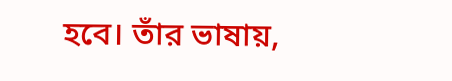হবে। তাঁর ভাষায়,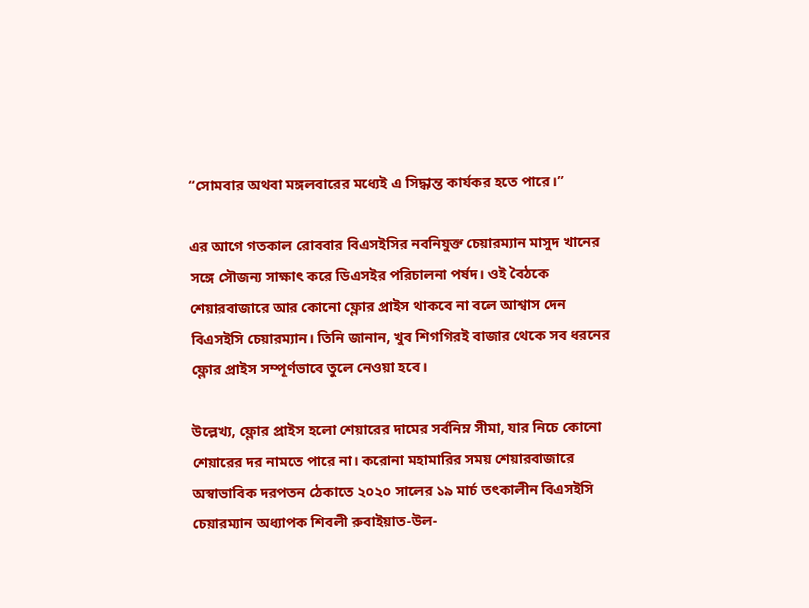“সোমবার অথবা মঙ্গলবারের মধ্যেই এ সিদ্ধান্ত কার্যকর হতে পারে।”

এর আগে গতকাল রোববার বিএসইসির নবনিযুক্ত চেয়ারম্যান মাসুদ খানের সঙ্গে সৌজন্য সাক্ষাৎ করে ডিএসইর পরিচালনা পর্ষদ। ওই বৈঠকে শেয়ারবাজারে আর কোনো ফ্লোর প্রাইস থাকবে না বলে আশ্বাস দেন বিএসইসি চেয়ারম্যান। তিনি জানান, খুব শিগগিরই বাজার থেকে সব ধরনের ফ্লোর প্রাইস সম্পূর্ণভাবে তুলে নেওয়া হবে।

উল্লেখ্য, ফ্লোর প্রাইস হলো শেয়ারের দামের সর্বনিম্ন সীমা, যার নিচে কোনো শেয়ারের দর নামতে পারে না। করোনা মহামারির সময় শেয়ারবাজারে অস্বাভাবিক দরপতন ঠেকাতে ২০২০ সালের ১৯ মার্চ তৎকালীন বিএসইসি চেয়ারম্যান অধ্যাপক শিবলী রুবাইয়াত-উল-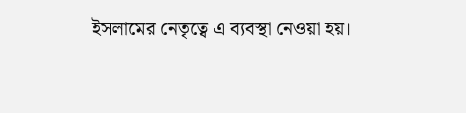ইসলামের নেতৃত্বে এ ব্যবস্থা নেওয়া হয়।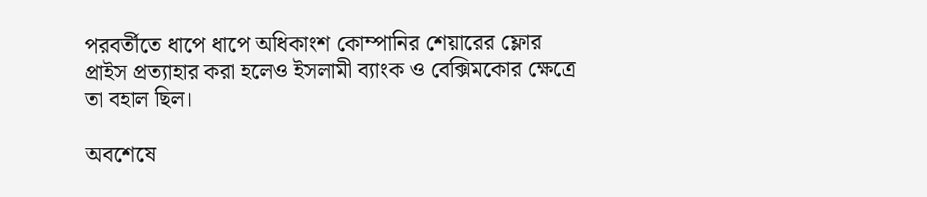পরবর্তীতে ধাপে ধাপে অধিকাংশ কোম্পানির শেয়ারের ফ্লোর প্রাইস প্রত্যাহার করা হলেও ইসলামী ব্যাংক ও বেক্সিমকোর ক্ষেত্রে তা বহাল ছিল।

অবশেষে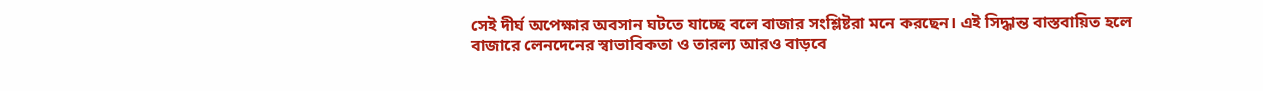সেই দীর্ঘ অপেক্ষার অবসান ঘটতে যাচ্ছে বলে বাজার সংশ্লিষ্টরা মনে করছেন। এই সিদ্ধান্ত বাস্তবায়িত হলে বাজারে লেনদেনের স্বাভাবিকতা ও তারল্য আরও বাড়বে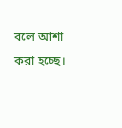বলে আশা করা হচ্ছে।